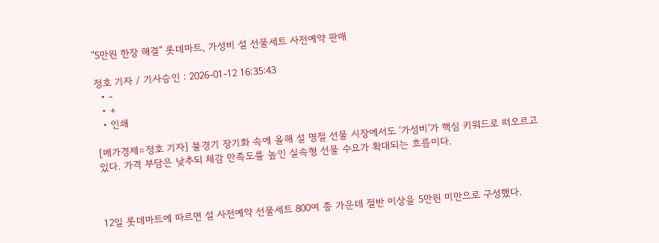"5만원 한장 해결" 롯데마트, 가성비 설 선물세트 사전예약 판매

정호 기자 / 기사승인 : 2026-01-12 16:35:43
  • -
  • +
  • 인쇄

[메가경제=정호 기자] 불경기 장기화 속에 올해 설 명절 선물 시장에서도 ‘가성비’가 핵심 키워드로 떠오르고 있다. 가격 부담은 낮추되 체감 만족도를 높인 실속형 선물 수요가 확대되는 흐름이다.



12일 롯데마트에 따르면 설 사전예약 선물세트 800여 종 가운데 절반 이상을 5만원 미만으로 구성했다.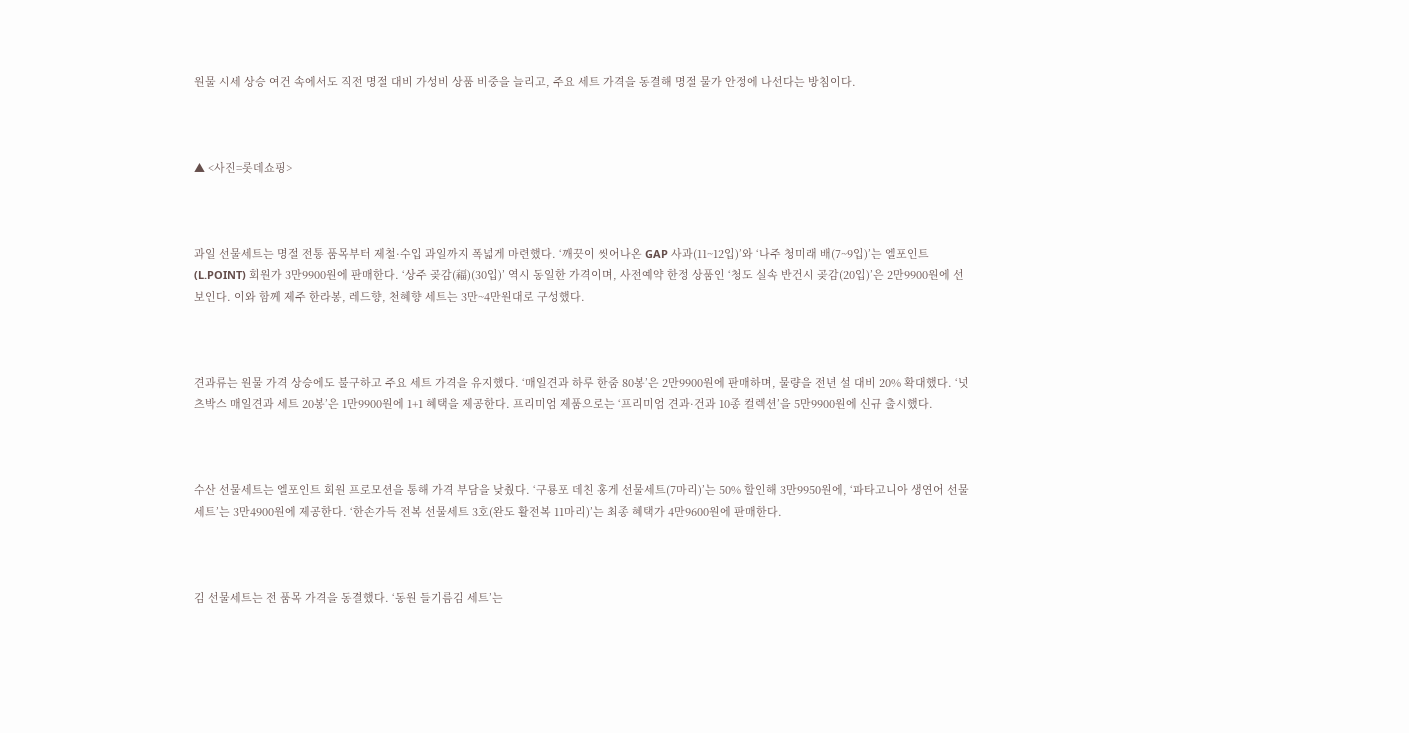원물 시세 상승 여건 속에서도 직전 명절 대비 가성비 상품 비중을 늘리고, 주요 세트 가격을 동결해 명절 물가 안정에 나선다는 방침이다.



▲ <사진=롯데쇼핑>



과일 선물세트는 명절 전통 품목부터 제철·수입 과일까지 폭넓게 마련했다. ‘깨끗이 씻어나온 GAP 사과(11~12입)’와 ‘나주 청미래 배(7~9입)’는 엘포인트(L.POINT) 회원가 3만9900원에 판매한다. ‘상주 곶감(福)(30입)’ 역시 동일한 가격이며, 사전예약 한정 상품인 ‘청도 실속 반건시 곶감(20입)’은 2만9900원에 선보인다. 이와 함께 제주 한라봉, 레드향, 천혜향 세트는 3만~4만원대로 구성했다.



견과류는 원물 가격 상승에도 불구하고 주요 세트 가격을 유지했다. ‘매일견과 하루 한줌 80봉’은 2만9900원에 판매하며, 물량을 전년 설 대비 20% 확대했다. ‘넛츠박스 매일견과 세트 20봉’은 1만9900원에 1+1 혜택을 제공한다. 프리미엄 제품으로는 ‘프리미엄 견과·건과 10종 컬렉션’을 5만9900원에 신규 출시했다.



수산 선물세트는 엘포인트 회원 프로모션을 통해 가격 부담을 낮췄다. ‘구룡포 데친 홍게 선물세트(7마리)’는 50% 할인해 3만9950원에, ‘파타고니아 생연어 선물세트’는 3만4900원에 제공한다. ‘한손가득 전복 선물세트 3호(완도 활전복 11마리)’는 최종 혜택가 4만9600원에 판매한다.



김 선물세트는 전 품목 가격을 동결했다. ‘동원 들기름김 세트’는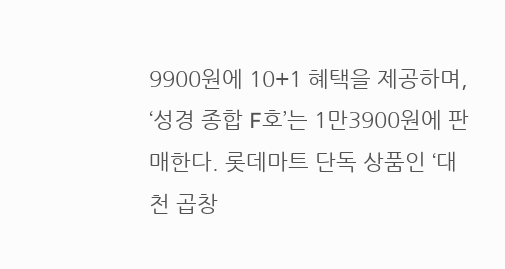9900원에 10+1 혜택을 제공하며, ‘성경 종합 F호’는 1만3900원에 판매한다. 롯데마트 단독 상품인 ‘대천 곱창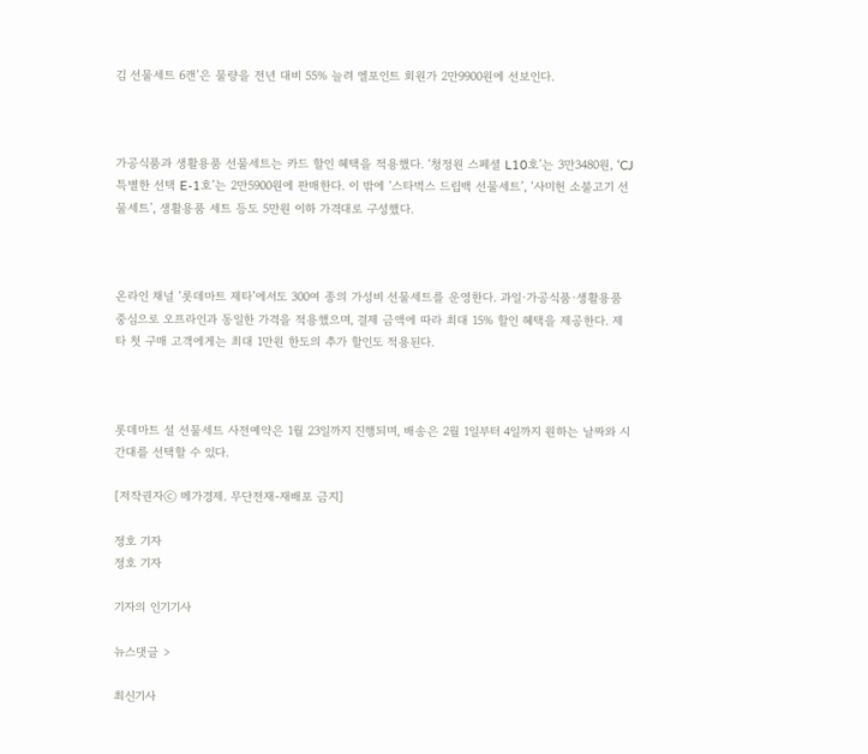김 선물세트 6캔’은 물량을 전년 대비 55% 늘려 엘포인트 회원가 2만9900원에 선보인다.



가공식품과 생활용품 선물세트는 카드 할인 혜택을 적용했다. ‘청정원 스페셜 L10호’는 3만3480원, ‘CJ 특별한 선택 E-1호’는 2만5900원에 판매한다. 이 밖에 ‘스타벅스 드립백 선물세트’, ‘사미헌 소불고기 선물세트’, 생활용품 세트 등도 5만원 이하 가격대로 구성했다.



온라인 채널 ‘롯데마트 제타’에서도 300여 종의 가성비 선물세트를 운영한다. 과일·가공식품·생활용품 중심으로 오프라인과 동일한 가격을 적용했으며, 결제 금액에 따라 최대 15% 할인 혜택을 제공한다. 제타 첫 구매 고객에게는 최대 1만원 한도의 추가 할인도 적용된다.



롯데마트 설 선물세트 사전예약은 1월 23일까지 진행되며, 배송은 2월 1일부터 4일까지 원하는 날짜와 시간대를 선택할 수 있다.

[저작권자ⓒ 메가경제. 무단전재-재배포 금지]

정호 기자
정호 기자

기자의 인기기사

뉴스댓글 >

최신기사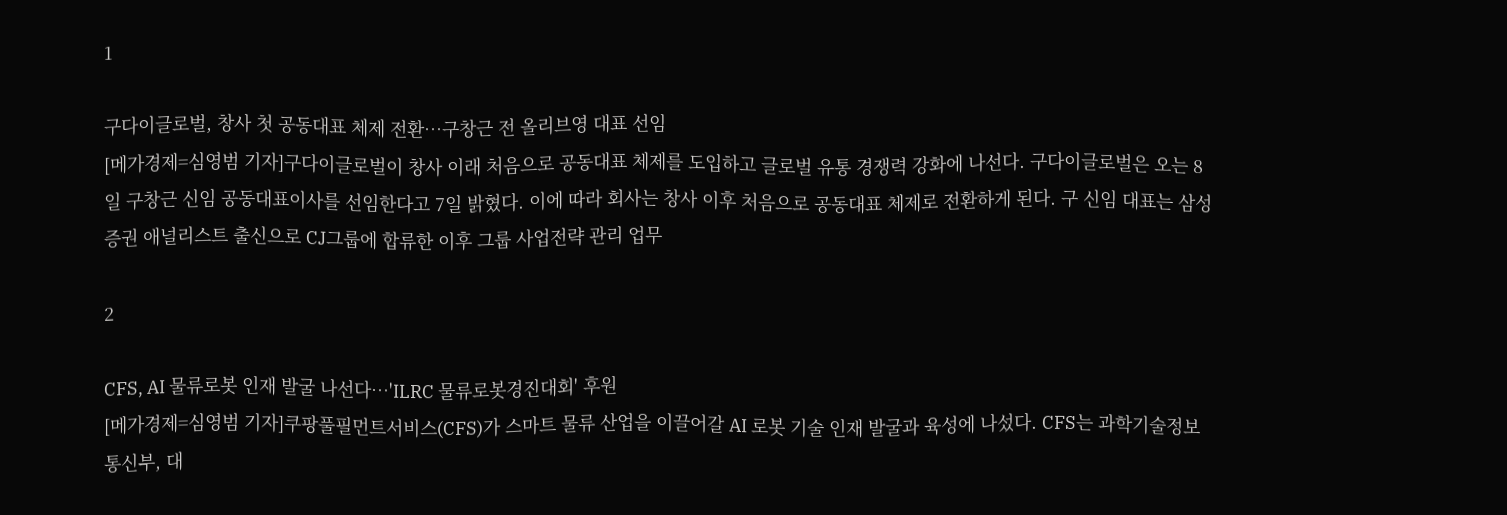1

구다이글로벌, 창사 첫 공동대표 체제 전환…구창근 전 올리브영 대표 선임
[메가경제=심영범 기자]구다이글로벌이 창사 이래 처음으로 공동대표 체제를 도입하고 글로벌 유통 경쟁력 강화에 나선다. 구다이글로벌은 오는 8일 구창근 신임 공동대표이사를 선임한다고 7일 밝혔다. 이에 따라 회사는 창사 이후 처음으로 공동대표 체제로 전환하게 된다. 구 신임 대표는 삼성증권 애널리스트 출신으로 CJ그룹에 합류한 이후 그룹 사업전략 관리 업무

2

CFS, AI 물류로봇 인재 발굴 나선다…'ILRC 물류로봇경진대회' 후원
[메가경제=심영범 기자]쿠팡풀필먼트서비스(CFS)가 스마트 물류 산업을 이끌어갈 AI 로봇 기술 인재 발굴과 육성에 나섰다. CFS는 과학기술정보통신부, 대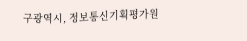구광역시, 정보통신기획평가원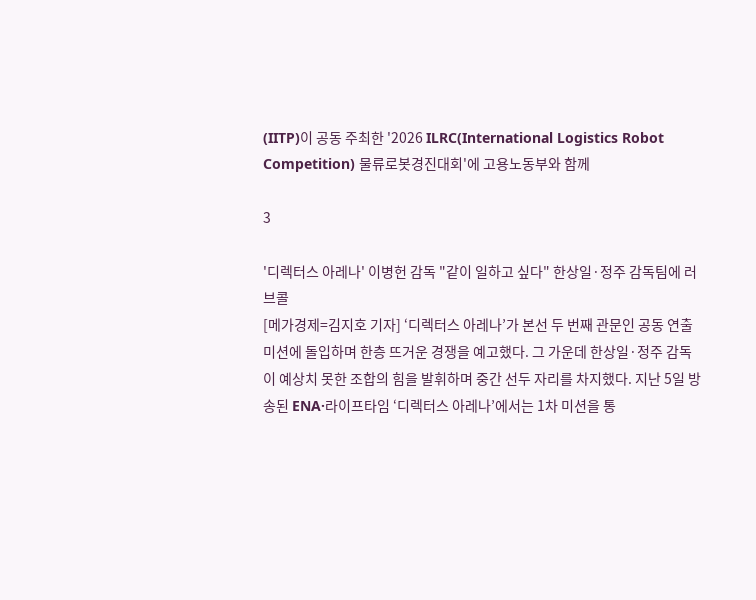(IITP)이 공동 주최한 '2026 ILRC(International Logistics Robot Competition) 물류로봇경진대회'에 고용노동부와 함께

3

'디렉터스 아레나' 이병헌 감독 "같이 일하고 싶다" 한상일·정주 감독팀에 러브콜
[메가경제=김지호 기자] ‘디렉터스 아레나’가 본선 두 번째 관문인 공동 연출 미션에 돌입하며 한층 뜨거운 경쟁을 예고했다. 그 가운데 한상일·정주 감독이 예상치 못한 조합의 힘을 발휘하며 중간 선두 자리를 차지했다. 지난 5일 방송된 ENA·라이프타임 ‘디렉터스 아레나’에서는 1차 미션을 통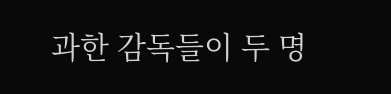과한 감독들이 두 명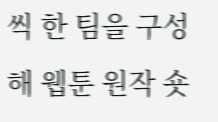씩 한 팀을 구성해 웹툰 원작 숏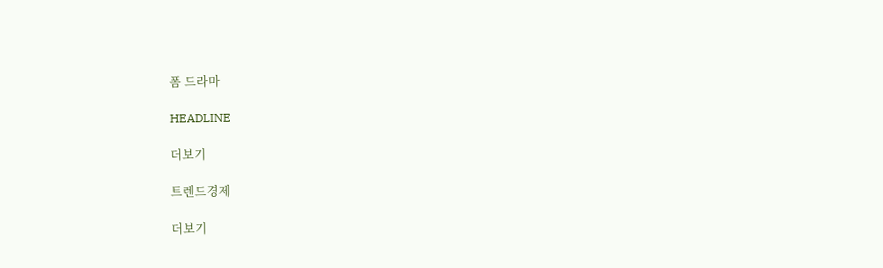폼 드라마

HEADLINE

더보기

트렌드경제

더보기